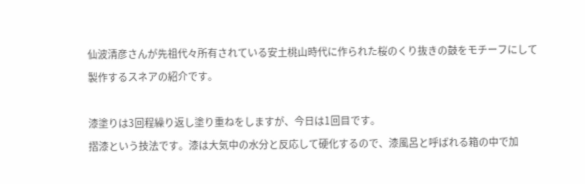仙波清彦さんが先祖代々所有されている安土桃山時代に作られた桜のくり抜きの鼓をモチーフにして製作するスネアの紹介です。

漆塗りは3回程繰り返し塗り重ねをしますが、今日は1回目です。
摺漆という技法です。漆は大気中の水分と反応して硬化するので、漆風呂と呼ばれる箱の中で加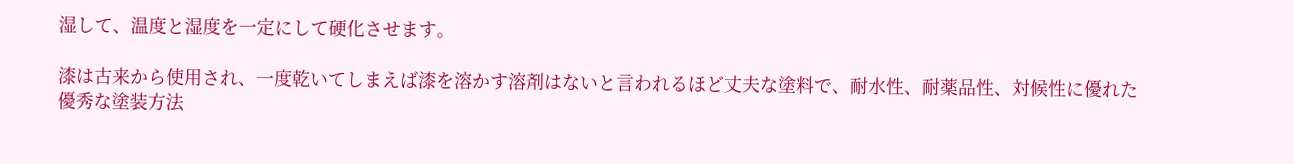湿して、温度と湿度を一定にして硬化させます。

漆は古来から使用され、一度乾いてしまえば漆を溶かす溶剤はないと言われるほど丈夫な塗料で、耐水性、耐薬品性、対候性に優れた優秀な塗装方法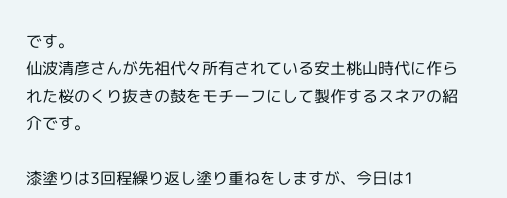です。
仙波清彦さんが先祖代々所有されている安土桃山時代に作られた桜のくり抜きの鼓をモチーフにして製作するスネアの紹介です。

漆塗りは3回程繰り返し塗り重ねをしますが、今日は1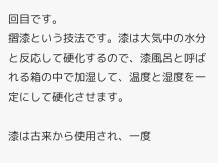回目です。
摺漆という技法です。漆は大気中の水分と反応して硬化するので、漆風呂と呼ばれる箱の中で加湿して、温度と湿度を一定にして硬化させます。

漆は古来から使用され、一度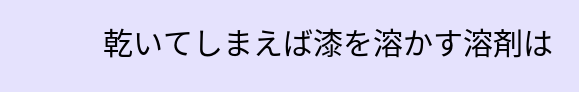乾いてしまえば漆を溶かす溶剤は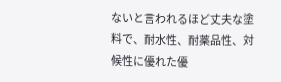ないと言われるほど丈夫な塗料で、耐水性、耐薬品性、対候性に優れた優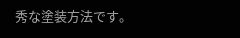秀な塗装方法です。